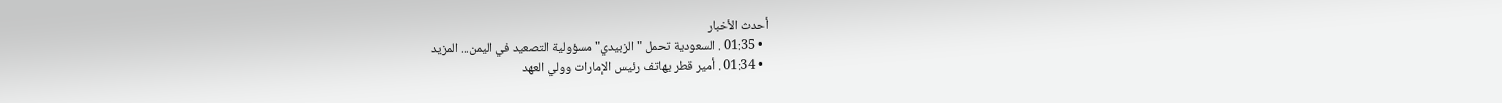أحدث الأخبار
  • 01:35 . السعودية تحمل "الزبيدي" مسؤولية التصعيد في اليمن... المزيد
  • 01:34 . أمير قطر يهاتف رئيس الإمارات وولي العهد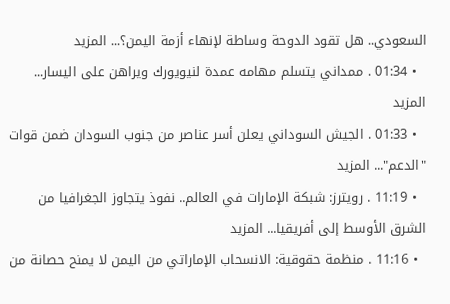السعودي.. هل تقود الدوحة وساطة لإنهاء أزمة اليمن؟... المزيد
  • 01:34 . ممداني يتسلم مهامه عمدة لنيويورك ويراهن على اليسار... المزيد
  • 01:33 . الجيش السوداني يعلن أسر عناصر من جنوب السودان ضمن قوات "الدعم"... المزيد
  • 11:19 . رويترز: شبكة الإمارات في العالم.. نفوذ يتجاوز الجغرافيا من الشرق الأوسط إلى أفريقيا... المزيد
  • 11:16 . منظمة حقوقية: الانسحاب الإماراتي من اليمن لا يمنح حصانة من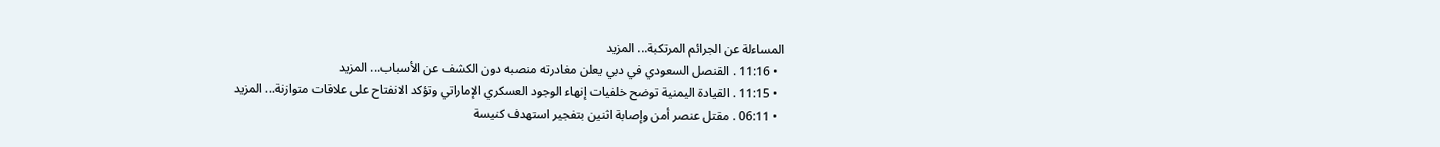المساءلة عن الجرائم المرتكبة... المزيد
  • 11:16 . القنصل السعودي في دبي يعلن مغادرته منصبه دون الكشف عن الأسباب... المزيد
  • 11:15 . القيادة اليمنية توضح خلفيات إنهاء الوجود العسكري الإماراتي وتؤكد الانفتاح على علاقات متوازنة... المزيد
  • 06:11 . مقتل عنصر أمن وإصابة اثنين بتفجير استهدف كنيسة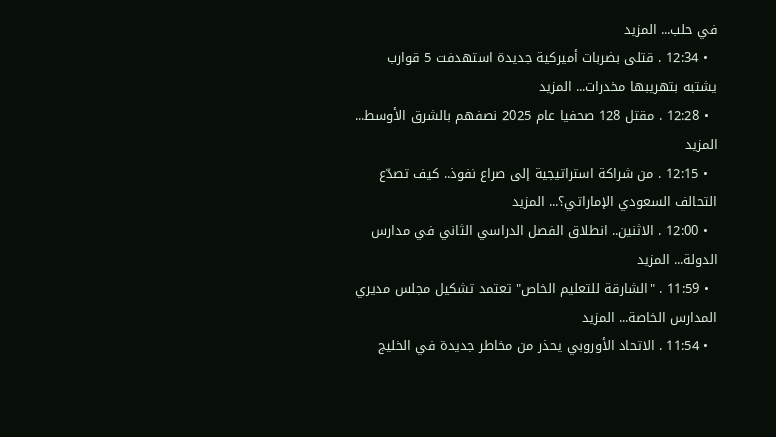في حلب... المزيد
  • 12:34 . قتلى بضربات أميركية جديدة استهدفت 5 قوارب يشتبه بتهريبها مخدرات... المزيد
  • 12:28 . مقتل 128 صحفيا عام 2025 نصفهم بالشرق الأوسط... المزيد
  • 12:15 . من شراكة استراتيجية إلى صراع نفوذ.. كيف تصدّع التحالف السعودي الإماراتي؟... المزيد
  • 12:00 . الاثنين.. انطلاق الفصل الدراسي الثاني في مدارس الدولة... المزيد
  • 11:59 . "الشارقة للتعليم الخاص" تعتمد تشكيل مجلس مديري المدارس الخاصة... المزيد
  • 11:54 . الاتحاد الأوروبي يحذر من مخاطر جديدة في الخليج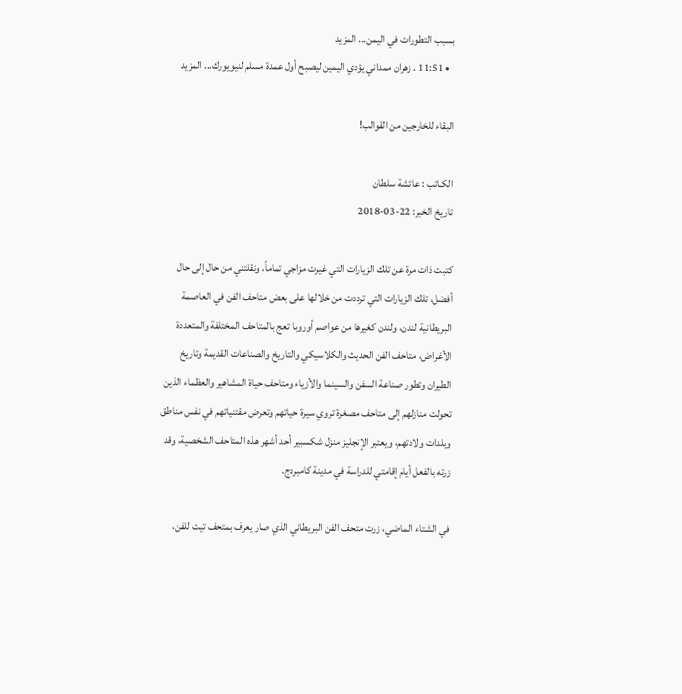بسبب التطورات في اليمن... المزيد
  • 11:51 . زهران ممداني يؤدي اليمين ليصبح أول عمدة مسلم لنيويورك... المزيد

البقاء للخارجين من القوالب!

الكـاتب : عائشة سلطان
تاريخ الخبر: 22-03-2018

كتبت ذات مرة عن تلك الزيارات التي غيرت مزاجي تماماً، ونقلتني من حال إلى حال أفضل، تلك الزيارات التي ترددت من خلالها على بعض متاحف الفن في العاصمة البريطانية لندن، ولندن كغيرها من عواصم أوروبا تعج بالمتاحف المختلفة والمتعددة الأغراض، متاحف الفن الحديث والكلاسيكي والتاريخ والصناعات القديمة وتاريخ الطيران وتطور صناعة السفن والسينما والأزياء ومتاحف حياة المشاهير والعظماء الذين تحولت منازلهم إلى متاحف مصغرة تروي سيرة حياتهم وتعرض مقتنياتهم في نفس مناطق وبلدات ولادتهم، ويعتبر الإنجليز منزل شكسبير أحد أشهر هذه المتاحف الشخصية، وقد زرته بالفعل أيام إقامتي للدراسة في مدينة كامبردج.

في الشتاء الماضي، زرت متحف الفن البريطاني الذي صار يعرف بمتحف تيت للفن،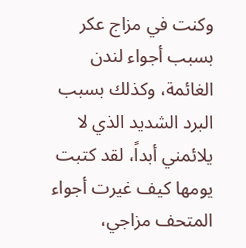وكنت في مزاج عكر بسبب أجواء لندن الغائمة، وكذلك بسبب البرد الشديد الذي لا يلائمني أبداً، لقد كتبت يومها كيف غيرت أجواء المتحف مزاجي،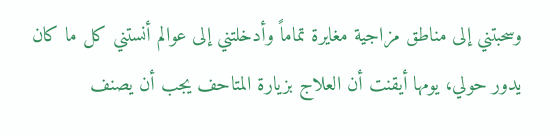وسحبتني إلى مناطق مزاجية مغايرة تماماً وأدخلتني إلى عوالم أنستني كل ما كان يدور حولي، يومها أيقنت أن العلاج بزيارة المتاحف يجب أن يصنف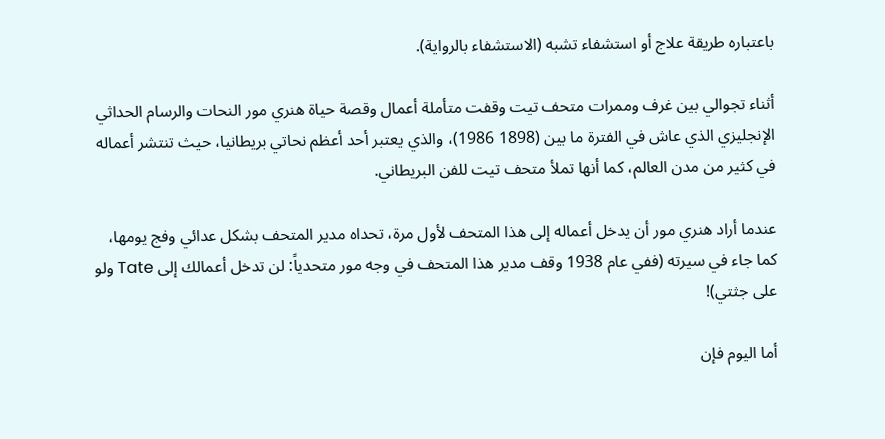باعتباره طريقة علاج أو استشفاء تشبه (الاستشفاء بالرواية).

أثناء تجوالي بين غرف وممرات متحف تيت وقفت متأملة أعمال وقصة حياة هنري مور النحات والرسام الحداثي الإنجليزي الذي عاش في الفترة ما بين (1898 1986)، والذي يعتبر أحد أعظم نحاتي بريطانيا، حيث تنتشر أعماله في كثير من مدن العالم، كما أنها تملأ متحف تيت للفن البريطاني.

عندما أراد هنري مور أن يدخل أعماله إلى هذا المتحف لأول مرة، تحداه مدير المتحف بشكل عدائي وفج يومها، كما جاء في سيرته (ففي عام 1938 وقف مدير هذا المتحف في وجه مور متحدياً: لن تدخل أعمالك إلى Tate ولو على جثتي)!

أما اليوم فإن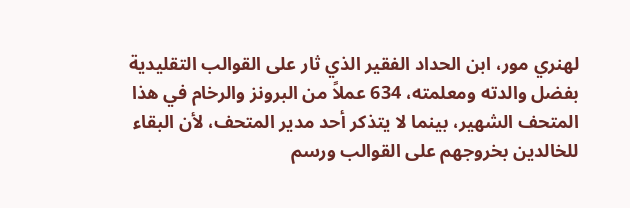لهنري مور، ابن الحداد الفقير الذي ثار على القوالب التقليدية بفضل والدته ومعلمته، 634 عملاً من البرونز والرخام في هذا المتحف الشهير، بينما لا يتذكر أحد مدير المتحف، لأن البقاء للخالدين بخروجهم على القوالب ورسم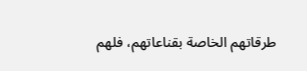طرقاتهم الخاصة بقناعاتهم، فلهم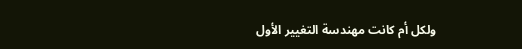ولكل أم كانت مهندسة التغيير الأول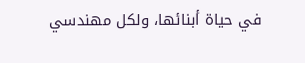في حياة أبنائها، ولكل مهندسي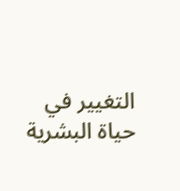التغيير في حياة البشرية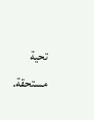تحية مستحقة.